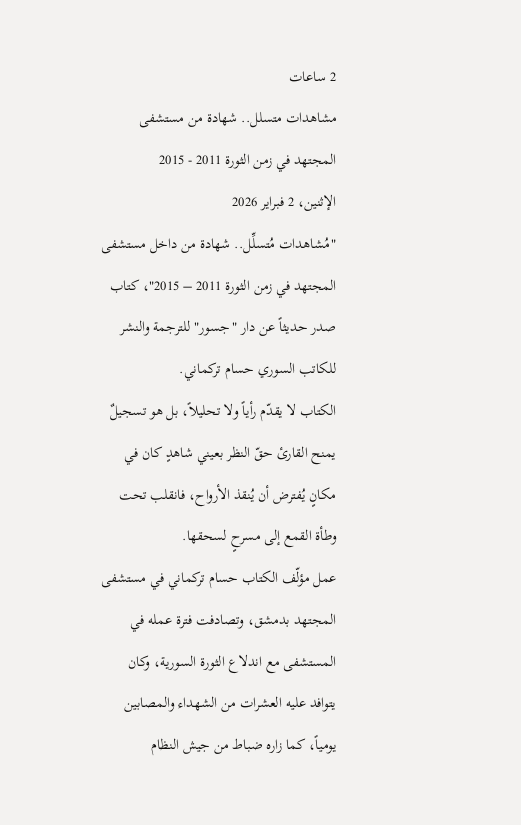2 ساعات
مشاهدات متسلل.. شهادة من مستشفى المجتهد في زمن الثورة 2011 - 2015
الإثنين، 2 فبراير 2026
"مُشاهدات مُتسلِّل.. شهادة من داخل مستشفى المجتهد في زمن الثورة 2011 – 2015"، كتاب صدر حديثاً عن دار "جسور" للترجمة والنشر للكاتب السوري حسام تركماني.
الكتاب لا يقدّم رأياً ولا تحليلاً، بل هو تسجيلٌ يمنح القارئ حقّ النظر بعيني شاهدٍ كان في مكانٍ يُفترض أن يُنقذ الأرواح، فانقلب تحت وطأة القمع إلى مسرحٍ لسحقها.
عمل مؤلّف الكتاب حسام تركماني في مستشفى المجتهد بدمشق، وتصادفت فترة عمله في المستشفى مع اندلاع الثورة السورية، وكان يتوافد عليه العشرات من الشهداء والمصابين يومياً، كما زاره ضباط من جيش النظام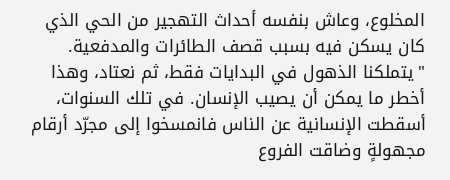المخلوع، وعاش بنفسه أحداث التهجير من الحي الذي كان يسكن فيه بسبب قصف الطائرات والمدفعية.
"يتملكنا الذهول في البدايات فقط، ثم نعتاد، وهذا أخطر ما يمكن أن يصيب الإنسان. في تلك السنوات، أسقطت الإنسانية عن الناس فانمسخوا إلى مجرّد أرقام مجهولةٍ وضاقت الفروع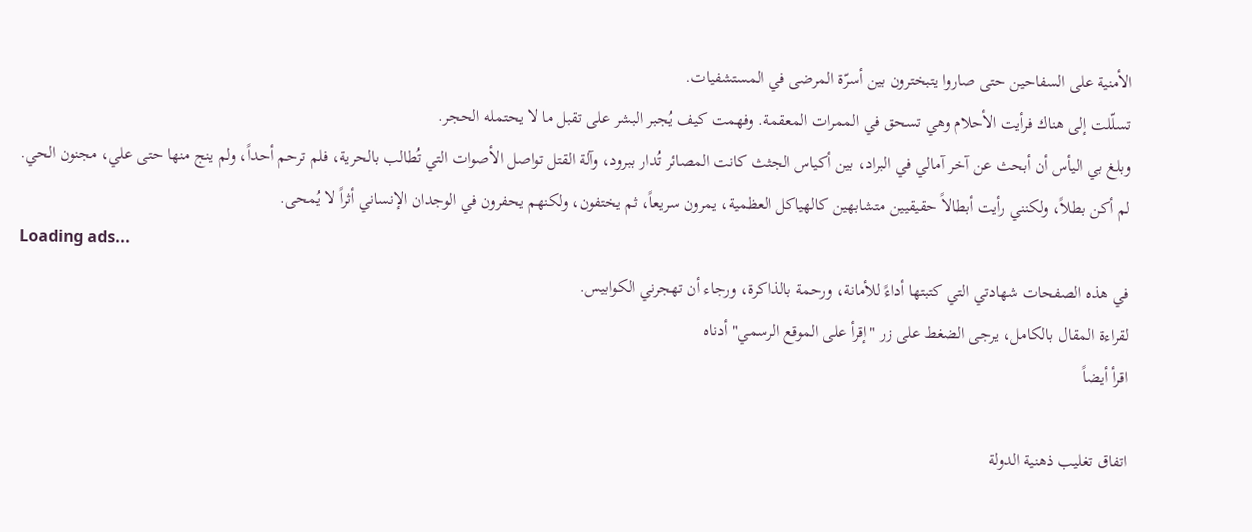الأمنية على السفاحين حتى صاروا يتبخترون بين أسرّة المرضى في المستشفيات.
تسلّلت إلى هناك فرأيت الأحلام وهي تسحق في الممرات المعقمة. وفهمت كيف يُجبر البشر على تقبل ما لا يحتمله الحجر.
وبلغ بي اليأس أن أبحث عن آخر آمالي في البراد، بين أكياس الجثث كانت المصائر تُدار ببرود، وآلة القتل تواصل الأصوات التي تُطالب بالحرية، فلم ترحم أحداً، ولم ينج منها حتى علي، مجنون الحي.
لم أكن بطلاً، ولكنني رأيت أبطالاً حقيقيين متشابهين كالهياكل العظمية، يمرون سريعاً، ثم يختفون، ولكنهم يحفرون في الوجدان الإنساني أثراً لا يُمحى.
Loading ads...
في هذه الصفحات شهادتي التي كتبتها أداءً للأمانة، ورحمة بالذاكرة، ورجاء أن تهجرني الكوابيس.
لقراءة المقال بالكامل، يرجى الضغط على زر "إقرأ على الموقع الرسمي" أدناه
اقرأ أيضاً

اتفاق تغليب ذهنية الدولة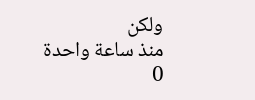ولكن
منذ ساعة واحدة
0